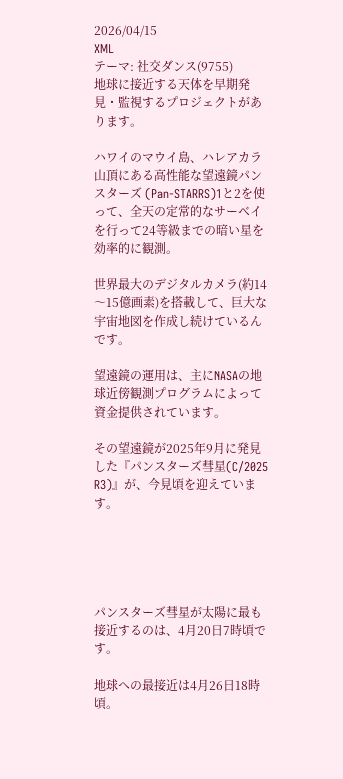2026/04/15
XML
テーマ: 社交ダンス(9755)
地球に接近する天体を早期発見・監視するプロジェクトがあります。

ハワイのマウイ島、ハレアカラ山頂にある高性能な望遠鏡パンスターズ (Pan-STARRS)1と2を使って、全天の定常的なサーベイを行って24等級までの暗い星を効率的に観測。

世界最大のデジタルカメラ(約14〜15億画素)を搭載して、巨大な宇宙地図を作成し続けているんです。

望遠鏡の運用は、主にNASAの地球近傍観測プログラムによって資金提供されています。

その望遠鏡が2025年9月に発見した『パンスターズ彗星(C/2025 R3)』が、今見頃を迎えています。





パンスターズ彗星が太陽に最も接近するのは、4月20日7時頃です。

地球への最接近は4月26日18時頃。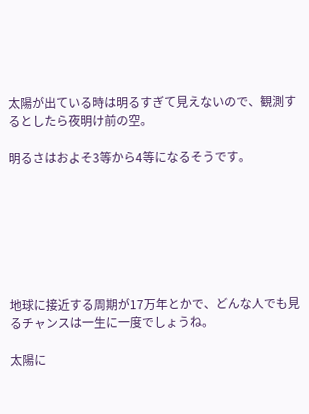太陽が出ている時は明るすぎて見えないので、観測するとしたら夜明け前の空。

明るさはおよそ3等から4等になるそうです。







地球に接近する周期が17万年とかで、どんな人でも見るチャンスは一生に一度でしょうね。

太陽に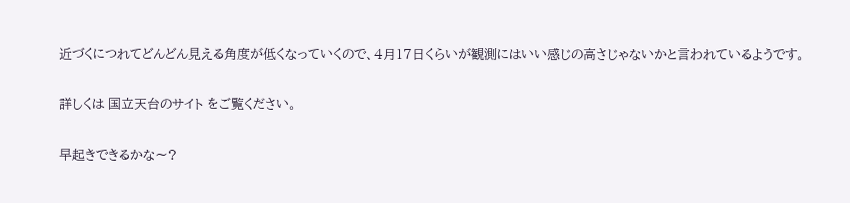近づくにつれてどんどん見える角度が低くなっていくので、4月17日くらいが観測にはいい感じの高さじゃないかと言われているようです。

詳しくは 国立天台のサイト をご覧ください。

早起きできるかな〜?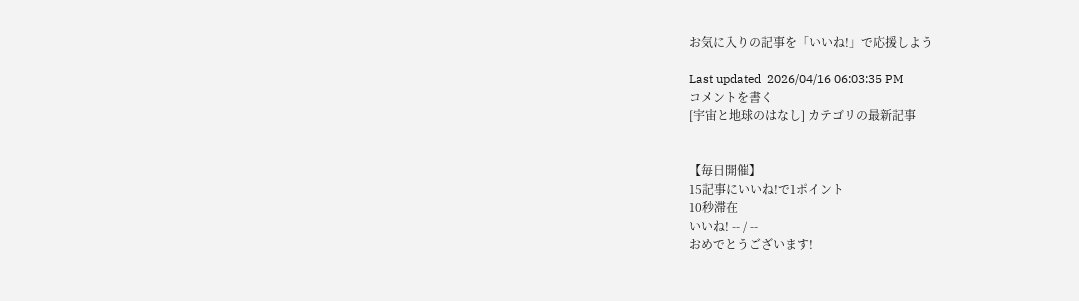お気に入りの記事を「いいね!」で応援しよう

Last updated  2026/04/16 06:03:35 PM
コメントを書く
[宇宙と地球のはなし] カテゴリの最新記事


【毎日開催】
15記事にいいね!で1ポイント
10秒滞在
いいね! -- / --
おめでとうございます!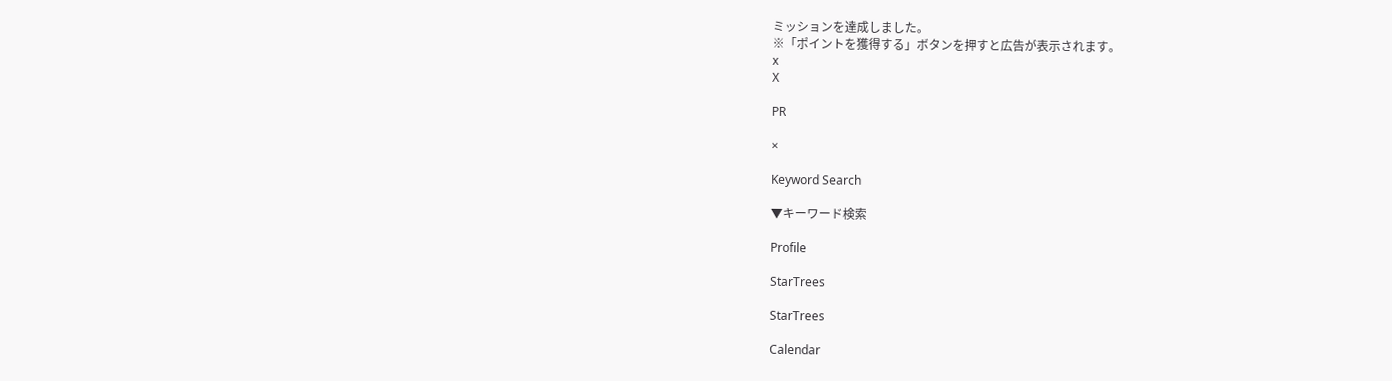ミッションを達成しました。
※「ポイントを獲得する」ボタンを押すと広告が表示されます。
x
X

PR

×

Keyword Search

▼キーワード検索

Profile

StarTrees

StarTrees

Calendar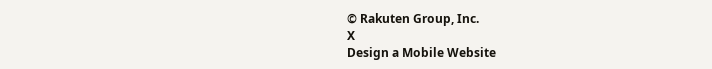© Rakuten Group, Inc.
X
Design a Mobile Website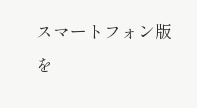スマートフォン版を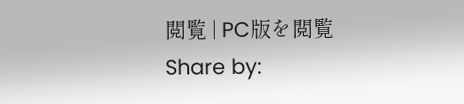閲覧 | PC版を閲覧
Share by: